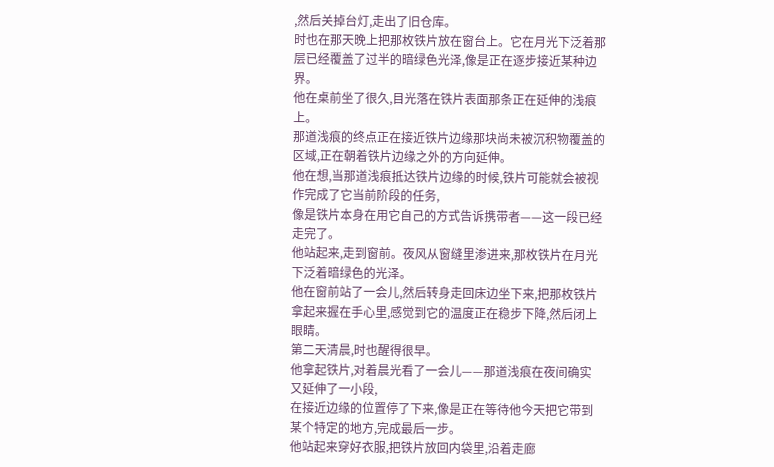,然后关掉台灯,走出了旧仓库。
时也在那天晚上把那枚铁片放在窗台上。它在月光下泛着那层已经覆盖了过半的暗绿色光泽,像是正在逐步接近某种边界。
他在桌前坐了很久,目光落在铁片表面那条正在延伸的浅痕上。
那道浅痕的终点正在接近铁片边缘那块尚未被沉积物覆盖的区域,正在朝着铁片边缘之外的方向延伸。
他在想,当那道浅痕抵达铁片边缘的时候,铁片可能就会被视作完成了它当前阶段的任务,
像是铁片本身在用它自己的方式告诉携带者——这一段已经走完了。
他站起来,走到窗前。夜风从窗缝里渗进来,那枚铁片在月光下泛着暗绿色的光泽。
他在窗前站了一会儿,然后转身走回床边坐下来,把那枚铁片拿起来握在手心里,感觉到它的温度正在稳步下降,然后闭上眼睛。
第二天清晨,时也醒得很早。
他拿起铁片,对着晨光看了一会儿——那道浅痕在夜间确实又延伸了一小段,
在接近边缘的位置停了下来,像是正在等待他今天把它带到某个特定的地方,完成最后一步。
他站起来穿好衣服,把铁片放回内袋里,沿着走廊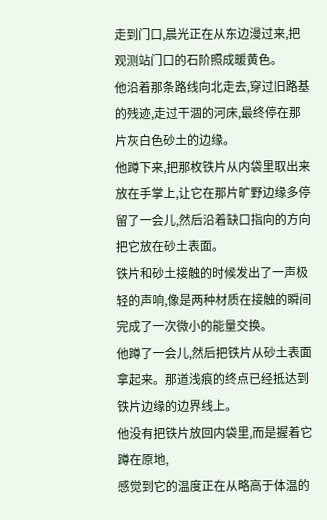走到门口,晨光正在从东边漫过来,把观测站门口的石阶照成暖黄色。
他沿着那条路线向北走去,穿过旧路基的残迹,走过干涸的河床,最终停在那片灰白色砂土的边缘。
他蹲下来,把那枚铁片从内袋里取出来放在手掌上,让它在那片旷野边缘多停留了一会儿,然后沿着缺口指向的方向把它放在砂土表面。
铁片和砂土接触的时候发出了一声极轻的声响,像是两种材质在接触的瞬间完成了一次微小的能量交换。
他蹲了一会儿,然后把铁片从砂土表面拿起来。那道浅痕的终点已经抵达到铁片边缘的边界线上。
他没有把铁片放回内袋里,而是握着它蹲在原地,
感觉到它的温度正在从略高于体温的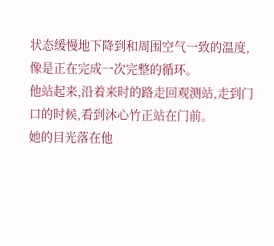状态缓慢地下降到和周围空气一致的温度,像是正在完成一次完整的循环。
他站起来,沿着来时的路走回观测站,走到门口的时候,看到沐心竹正站在门前。
她的目光落在他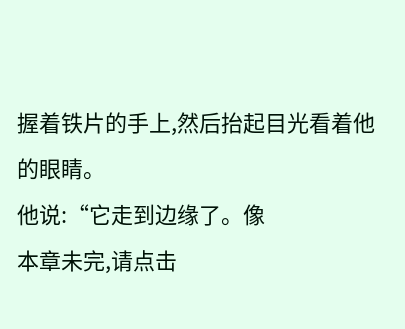握着铁片的手上,然后抬起目光看着他的眼睛。
他说:“它走到边缘了。像
本章未完,请点击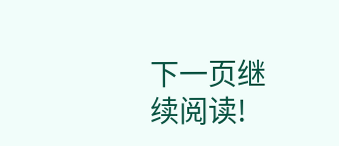下一页继续阅读!